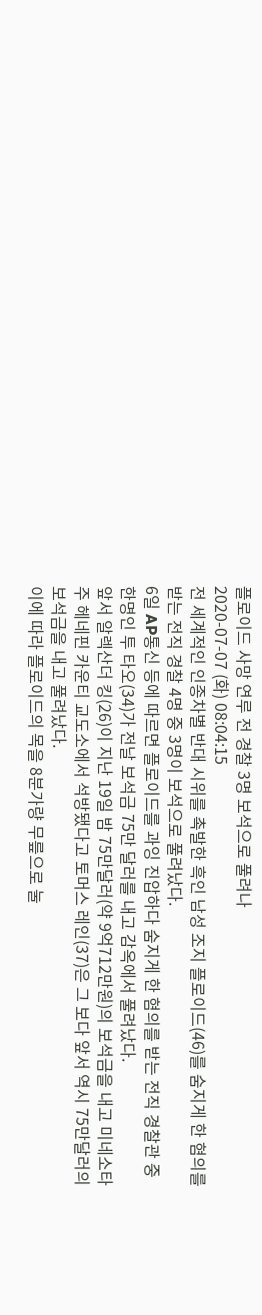플로이드 사망 연루 전 경찰 3명 보석으로 풀려나
2020-07-07 (화) 08:04:15
전 세계적인 인종차별 반대 시위를 촉발한 흑인 남성 조지 플로이드(46)를 숨지게 한 혐의를 받는 전직 경찰 4명 중 3명이 보석으로 풀려났다.
6일 AP통신 등에 따르면 플로이드를 과잉 진압하다 숨지게 한 혐의를 받는 전직 경찰관 중 한명인 투 타오(34)가 전날 보석금 75만 달러를 내고 감옥에서 풀려났다.
앞서 알렉산더 킹(26)이 지난 19일 밤 75만달러(약 9억712만원)의 보석금을 내고 미네소타주 헤네핀 카운티 교도소에서 석방됐다고 토머스 레인(37)은 그 보다 앞서 역시 75만달러의 보석금을 내고 풀려났다.
이에 따라 플로이드의 목을 8분가량 무릎으로 눌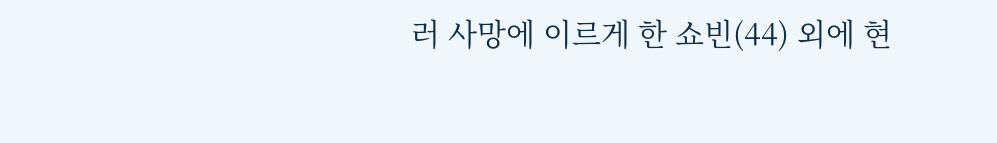러 사망에 이르게 한 쇼빈(44) 외에 현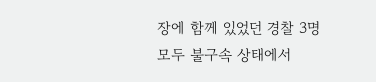장에 함께 있었던 경찰 3명 모두 불구속 상태에서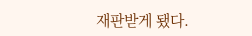재판받게 됐다.